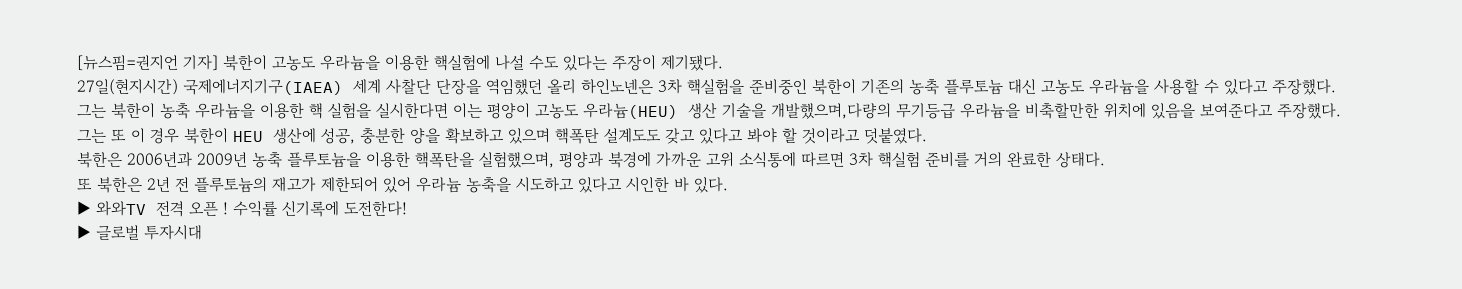[뉴스핌=권지언 기자] 북한이 고농도 우라늄을 이용한 핵실험에 나설 수도 있다는 주장이 제기됐다.
27일(현지시간) 국제에너지기구(IAEA) 세계 사찰단 단장을 역임했던 올리 하인노넨은 3차 핵실험을 준비중인 북한이 기존의 농축 플루토늄 대신 고농도 우라늄을 사용할 수 있다고 주장했다.
그는 북한이 농축 우라늄을 이용한 핵 실험을 실시한다면 이는 평양이 고농도 우라늄(HEU) 생산 기술을 개발했으며,다량의 무기등급 우라늄을 비축할만한 위치에 있음을 보여준다고 주장했다.
그는 또 이 경우 북한이 HEU 생산에 성공, 충분한 양을 확보하고 있으며 핵폭탄 설계도도 갖고 있다고 봐야 할 것이라고 덧붙였다.
북한은 2006년과 2009년 농축 플루토늄을 이용한 핵폭탄을 실험했으며, 평양과 북경에 가까운 고위 소식통에 따르면 3차 핵실험 준비를 거의 완료한 상태다.
또 북한은 2년 전 플루토늄의 재고가 제한되어 있어 우라늄 농축을 시도하고 있다고 시인한 바 있다.
▶ 와와TV 전격 오픈 ! 수익률 신기록에 도전한다!
▶ 글로벌 투자시대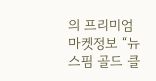의 프리미엄 마켓정보 “뉴스핌 골드 클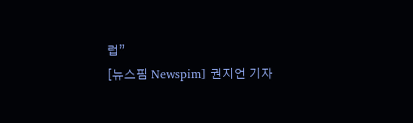럽”
[뉴스핌 Newspim] 권지언 기자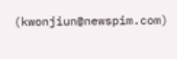(kwonjiun@newspim.com)